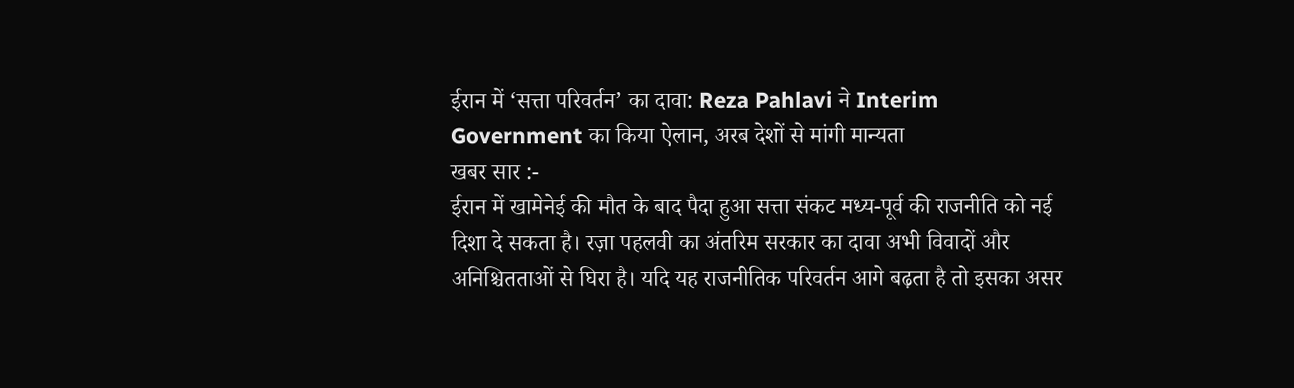ईरान में ‘सत्ता परिवर्तन’ का दावा: Reza Pahlavi ने Interim Government का किया ऐलान, अरब देशों से मांगी मान्यता
खबर सार :-
ईरान में खामेनेई की मौत के बाद पैदा हुआ सत्ता संकट मध्य-पूर्व की राजनीति को नई दिशा दे सकता है। रज़ा पहलवी का अंतरिम सरकार का दावा अभी विवादों और अनिश्चितताओं से घिरा है। यदि यह राजनीतिक परिवर्तन आगे बढ़ता है तो इसका असर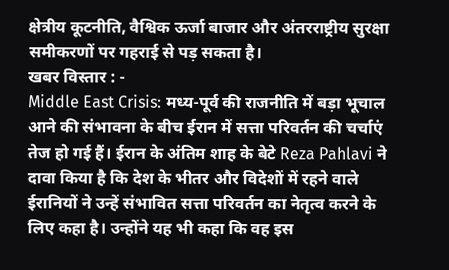क्षेत्रीय कूटनीति, वैश्विक ऊर्जा बाजार और अंतरराष्ट्रीय सुरक्षा समीकरणों पर गहराई से पड़ सकता है।
खबर विस्तार : -
Middle East Crisis: मध्य-पूर्व की राजनीति में बड़ा भूचाल आने की संभावना के बीच ईरान में सत्ता परिवर्तन की चर्चाएं तेज हो गई हैं। ईरान के अंतिम शाह के बेटे Reza Pahlavi ने दावा किया है कि देश के भीतर और विदेशों में रहने वाले ईरानियों ने उन्हें संभावित सत्ता परिवर्तन का नेतृत्व करने के लिए कहा है। उन्होंने यह भी कहा कि वह इस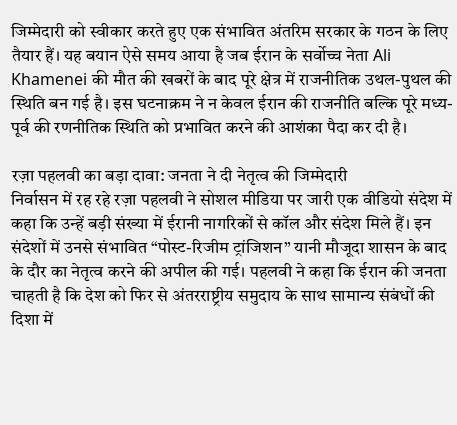जिम्मेदारी को स्वीकार करते हुए एक संभावित अंतरिम सरकार के गठन के लिए तैयार हैं। यह बयान ऐसे समय आया है जब ईरान के सर्वोच्च नेता Ali Khamenei की मौत की खबरों के बाद पूरे क्षेत्र में राजनीतिक उथल-पुथल की स्थिति बन गई है। इस घटनाक्रम ने न केवल ईरान की राजनीति बल्कि पूरे मध्य-पूर्व की रणनीतिक स्थिति को प्रभावित करने की आशंका पैदा कर दी है।

रज़ा पहलवी का बड़ा दावा: जनता ने दी नेतृत्व की जिम्मेदारी
निर्वासन में रह रहे रज़ा पहलवी ने सोशल मीडिया पर जारी एक वीडियो संदेश में कहा कि उन्हें बड़ी संख्या में ईरानी नागरिकों से कॉल और संदेश मिले हैं। इन संदेशों में उनसे संभावित “पोस्ट-रिजीम ट्रांजिशन” यानी मौजूदा शासन के बाद के दौर का नेतृत्व करने की अपील की गई। पहलवी ने कहा कि ईरान की जनता चाहती है कि देश को फिर से अंतरराष्ट्रीय समुदाय के साथ सामान्य संबंधों की दिशा में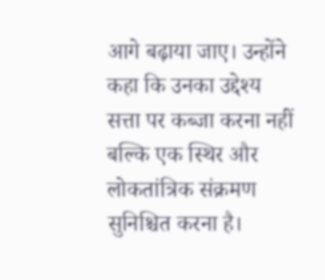आगे बढ़ाया जाए। उन्होंने कहा कि उनका उद्देश्य सत्ता पर कब्जा करना नहीं बल्कि एक स्थिर और लोकतांत्रिक संक्रमण सुनिश्चित करना है।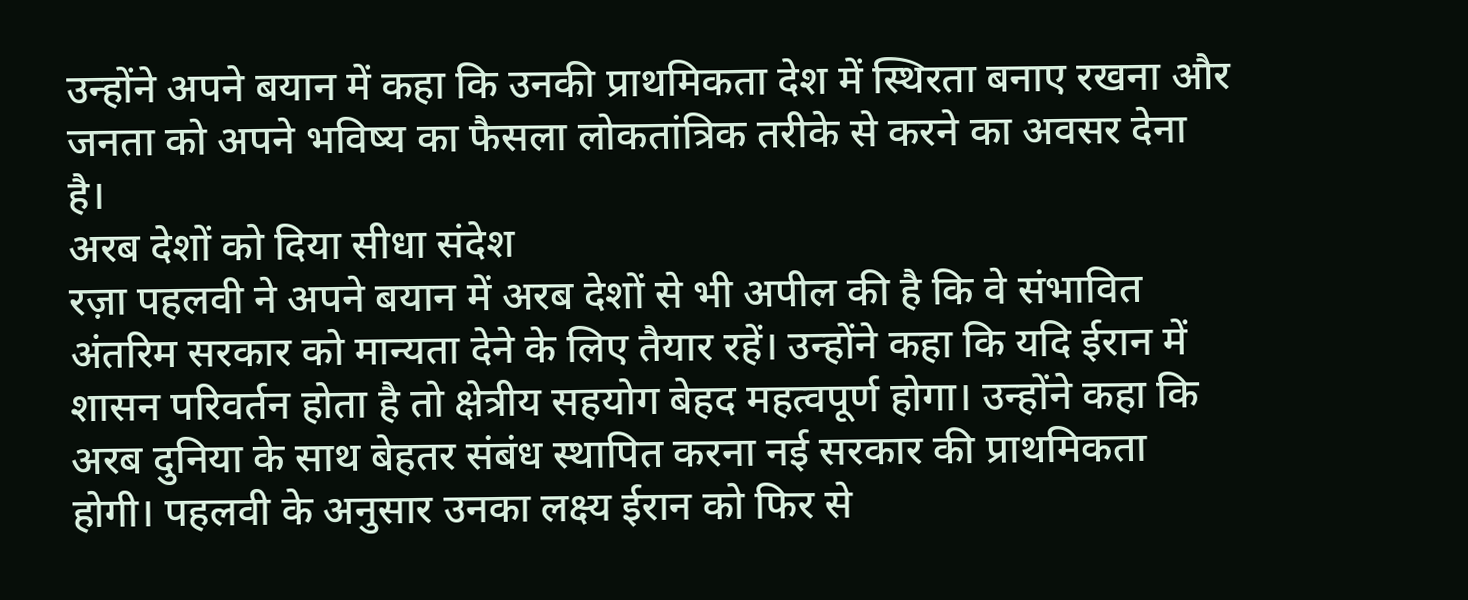उन्होंने अपने बयान में कहा कि उनकी प्राथमिकता देश में स्थिरता बनाए रखना और जनता को अपने भविष्य का फैसला लोकतांत्रिक तरीके से करने का अवसर देना है।
अरब देशों को दिया सीधा संदेश
रज़ा पहलवी ने अपने बयान में अरब देशों से भी अपील की है कि वे संभावित अंतरिम सरकार को मान्यता देने के लिए तैयार रहें। उन्होंने कहा कि यदि ईरान में शासन परिवर्तन होता है तो क्षेत्रीय सहयोग बेहद महत्वपूर्ण होगा। उन्होंने कहा कि अरब दुनिया के साथ बेहतर संबंध स्थापित करना नई सरकार की प्राथमिकता होगी। पहलवी के अनुसार उनका लक्ष्य ईरान को फिर से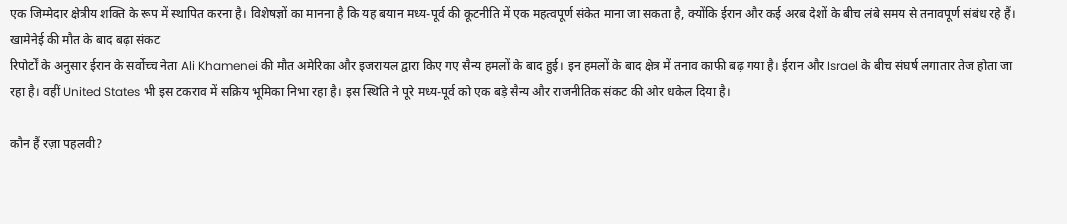एक जिम्मेदार क्षेत्रीय शक्ति के रूप में स्थापित करना है। विशेषज्ञों का मानना है कि यह बयान मध्य-पूर्व की कूटनीति में एक महत्वपूर्ण संकेत माना जा सकता है, क्योंकि ईरान और कई अरब देशों के बीच लंबे समय से तनावपूर्ण संबंध रहे हैं।
खामेनेई की मौत के बाद बढ़ा संकट
रिपोर्टों के अनुसार ईरान के सर्वोच्च नेता Ali Khamenei की मौत अमेरिका और इजरायल द्वारा किए गए सैन्य हमलों के बाद हुई। इन हमलों के बाद क्षेत्र में तनाव काफी बढ़ गया है। ईरान और Israel के बीच संघर्ष लगातार तेज होता जा रहा है। वहीं United States भी इस टकराव में सक्रिय भूमिका निभा रहा है। इस स्थिति ने पूरे मध्य-पूर्व को एक बड़े सैन्य और राजनीतिक संकट की ओर धकेल दिया है।

कौन हैं रज़ा पहलवी?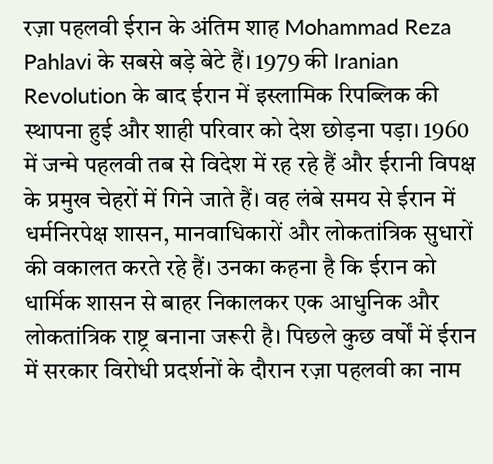रज़ा पहलवी ईरान के अंतिम शाह Mohammad Reza Pahlavi के सबसे बड़े बेटे हैं। 1979 की Iranian Revolution के बाद ईरान में इस्लामिक रिपब्लिक की स्थापना हुई और शाही परिवार को देश छोड़ना पड़ा। 1960 में जन्मे पहलवी तब से विदेश में रह रहे हैं और ईरानी विपक्ष के प्रमुख चेहरों में गिने जाते हैं। वह लंबे समय से ईरान में धर्मनिरपेक्ष शासन, मानवाधिकारों और लोकतांत्रिक सुधारों की वकालत करते रहे हैं। उनका कहना है कि ईरान को धार्मिक शासन से बाहर निकालकर एक आधुनिक और लोकतांत्रिक राष्ट्र बनाना जरूरी है। पिछले कुछ वर्षों में ईरान में सरकार विरोधी प्रदर्शनों के दौरान रज़ा पहलवी का नाम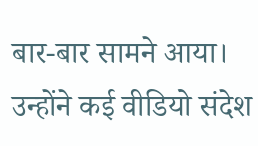बार-बार सामने आया। उन्होंने कई वीडियो संदेश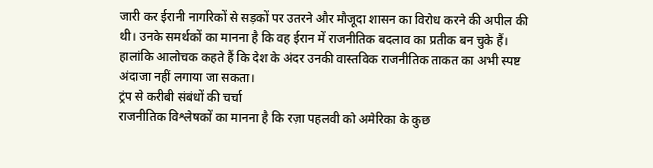जारी कर ईरानी नागरिकों से सड़कों पर उतरने और मौजूदा शासन का विरोध करने की अपील की थी। उनके समर्थकों का मानना है कि वह ईरान में राजनीतिक बदलाव का प्रतीक बन चुके हैं। हालांकि आलोचक कहते हैं कि देश के अंदर उनकी वास्तविक राजनीतिक ताकत का अभी स्पष्ट अंदाजा नहीं लगाया जा सकता।
ट्रंप से करीबी संबंधों की चर्चा
राजनीतिक विश्लेषकों का मानना है कि रज़ा पहलवी को अमेरिका के कुछ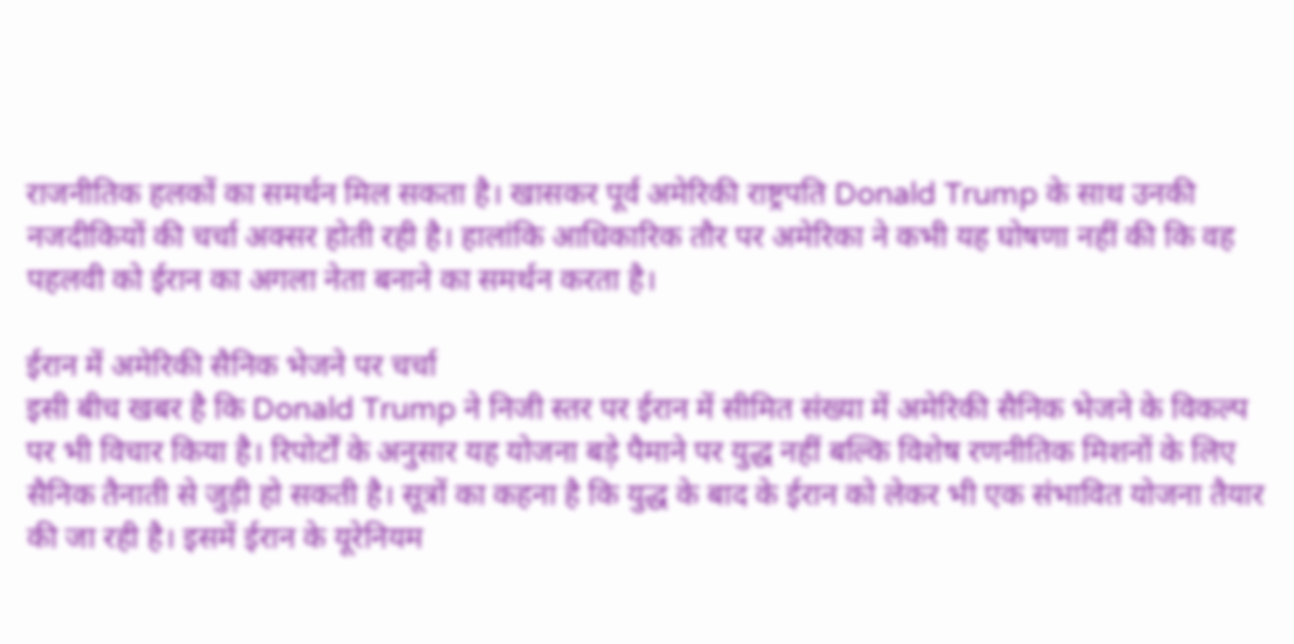राजनीतिक हलकों का समर्थन मिल सकता है। खासकर पूर्व अमेरिकी राष्ट्रपति Donald Trump के साथ उनकी नजदीकियों की चर्चा अक्सर होती रही है। हालांकि आधिकारिक तौर पर अमेरिका ने कभी यह घोषणा नहीं की कि वह पहलवी को ईरान का अगला नेता बनाने का समर्थन करता है।

ईरान में अमेरिकी सैनिक भेजने पर चर्चा
इसी बीच खबर है कि Donald Trump ने निजी स्तर पर ईरान में सीमित संख्या में अमेरिकी सैनिक भेजने के विकल्प पर भी विचार किया है। रिपोर्टों के अनुसार यह योजना बड़े पैमाने पर युद्ध नहीं बल्कि विशेष रणनीतिक मिशनों के लिए सैनिक तैनाती से जुड़ी हो सकती है। सूत्रों का कहना है कि युद्ध के बाद के ईरान को लेकर भी एक संभावित योजना तैयार की जा रही है। इसमें ईरान के यूरेनियम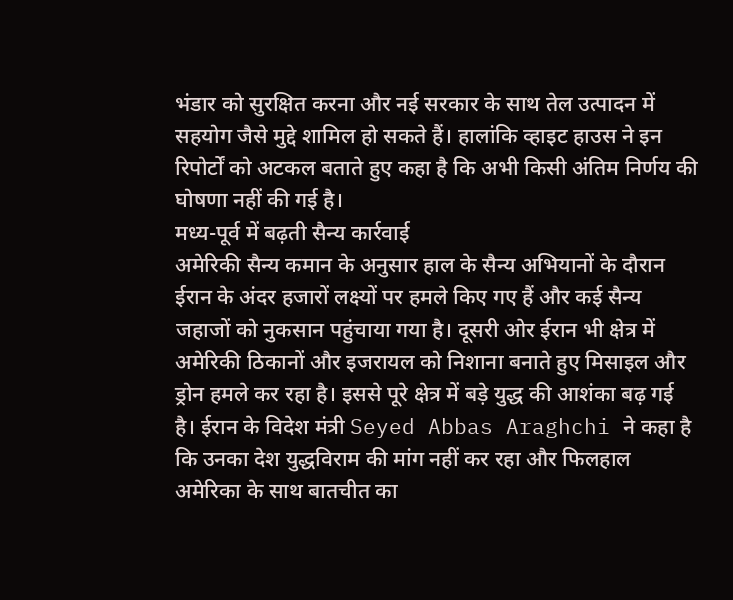भंडार को सुरक्षित करना और नई सरकार के साथ तेल उत्पादन में सहयोग जैसे मुद्दे शामिल हो सकते हैं। हालांकि व्हाइट हाउस ने इन रिपोर्टों को अटकल बताते हुए कहा है कि अभी किसी अंतिम निर्णय की घोषणा नहीं की गई है।
मध्य-पूर्व में बढ़ती सैन्य कार्रवाई
अमेरिकी सैन्य कमान के अनुसार हाल के सैन्य अभियानों के दौरान ईरान के अंदर हजारों लक्ष्यों पर हमले किए गए हैं और कई सैन्य जहाजों को नुकसान पहुंचाया गया है। दूसरी ओर ईरान भी क्षेत्र में अमेरिकी ठिकानों और इजरायल को निशाना बनाते हुए मिसाइल और ड्रोन हमले कर रहा है। इससे पूरे क्षेत्र में बड़े युद्ध की आशंका बढ़ गई है। ईरान के विदेश मंत्री Seyed Abbas Araghchi ने कहा है कि उनका देश युद्धविराम की मांग नहीं कर रहा और फिलहाल अमेरिका के साथ बातचीत का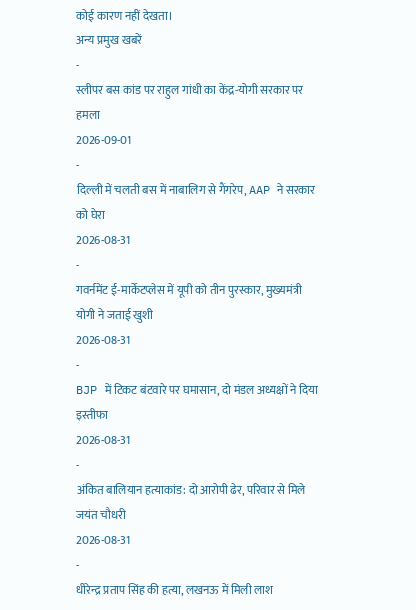कोई कारण नहीं देखता।
अन्य प्रमुख खबरें
-
स्लीपर बस कांड पर राहुल गांधी का केंद्र-योगी सरकार पर हमला
2026-09-01
-
दिल्ली में चलती बस में नाबालिग से गैंगरेप, AAP ने सरकार को घेरा
2026-08-31
-
गवर्नमेंट ई-मार्केटप्लेस में यूपी को तीन पुरस्कार, मुख्यमंत्री योगी ने जताई खुशी
2026-08-31
-
BJP में टिकट बंटवारे पर घमासान, दो मंडल अध्यक्षों ने दिया इस्तीफा
2026-08-31
-
अंकित बालियान हत्याकांड: दो आरोपी ढेर, परिवार से मिले जयंत चौधरी
2026-08-31
-
धीरेन्द्र प्रताप सिंह की हत्या, लखनऊ में मिली लाश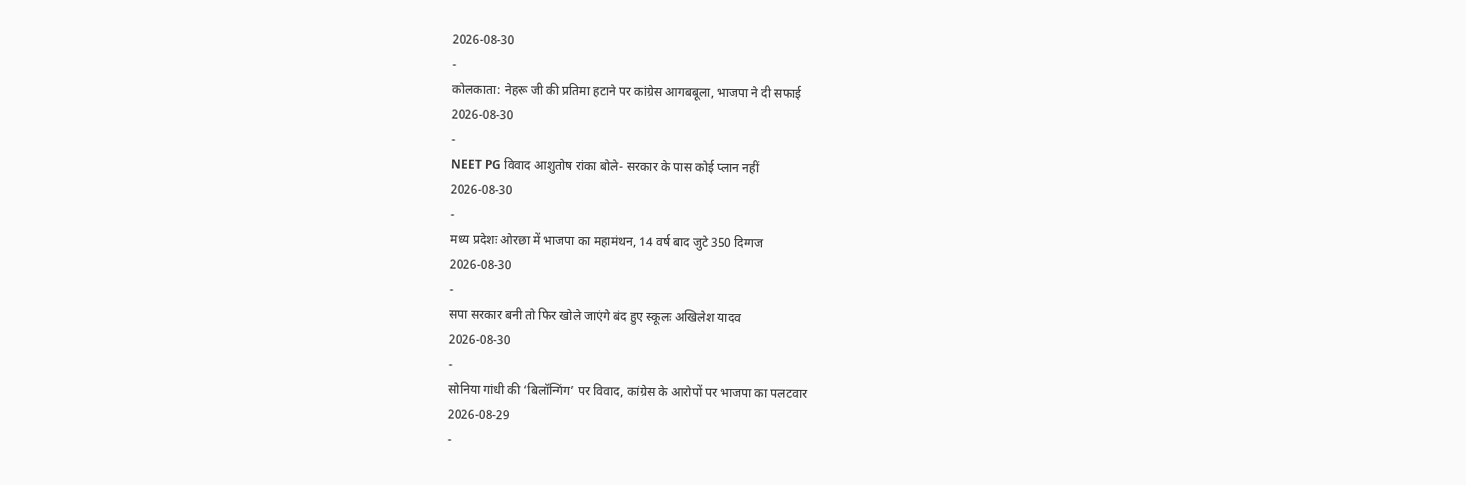2026-08-30
-
कोलकाता: नेहरू जी की प्रतिमा हटाने पर कांग्रेस आगबबूला, भाजपा ने दी सफाई
2026-08-30
-
NEET PG विवाद आशुतोष रांका बोले- सरकार के पास कोई प्लान नहीं
2026-08-30
-
मध्य प्रदेशः ओरछा में भाजपा का महामंथन, 14 वर्ष बाद जुटे 350 दिग्गज
2026-08-30
-
सपा सरकार बनी तो फिर खोले जाएंगे बंद हुए स्कूलः अखिलेश यादव
2026-08-30
-
सोनिया गांधी की ‘बिलॉन्गिंग’ पर विवाद, कांग्रेस के आरोपों पर भाजपा का पलटवार
2026-08-29
-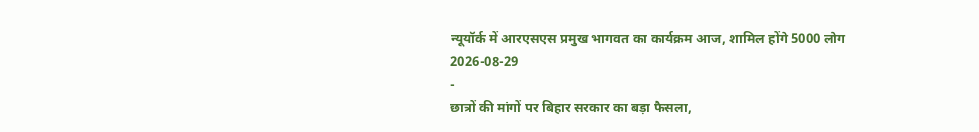न्यूयॉर्क में आरएसएस प्रमुख भागवत का कार्यक्रम आज, शामिल होंगे 5000 लोग
2026-08-29
-
छात्रों की मांगों पर बिहार सरकार का बड़ा फैसला,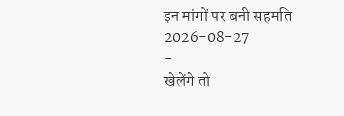इन मांगों पर बनी सहमति
2026-08-27
-
खेलेंगे तो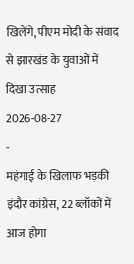खिलेंगे, पीएम मोदी के संवाद से झारखंड के युवाओं में दिखा उत्साह
2026-08-27
-
महंगाई के खिलाफ भड़की इंदौर कांग्रेस, 22 ब्लॉकों में आज होगा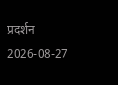प्रदर्शन
2026-08-27